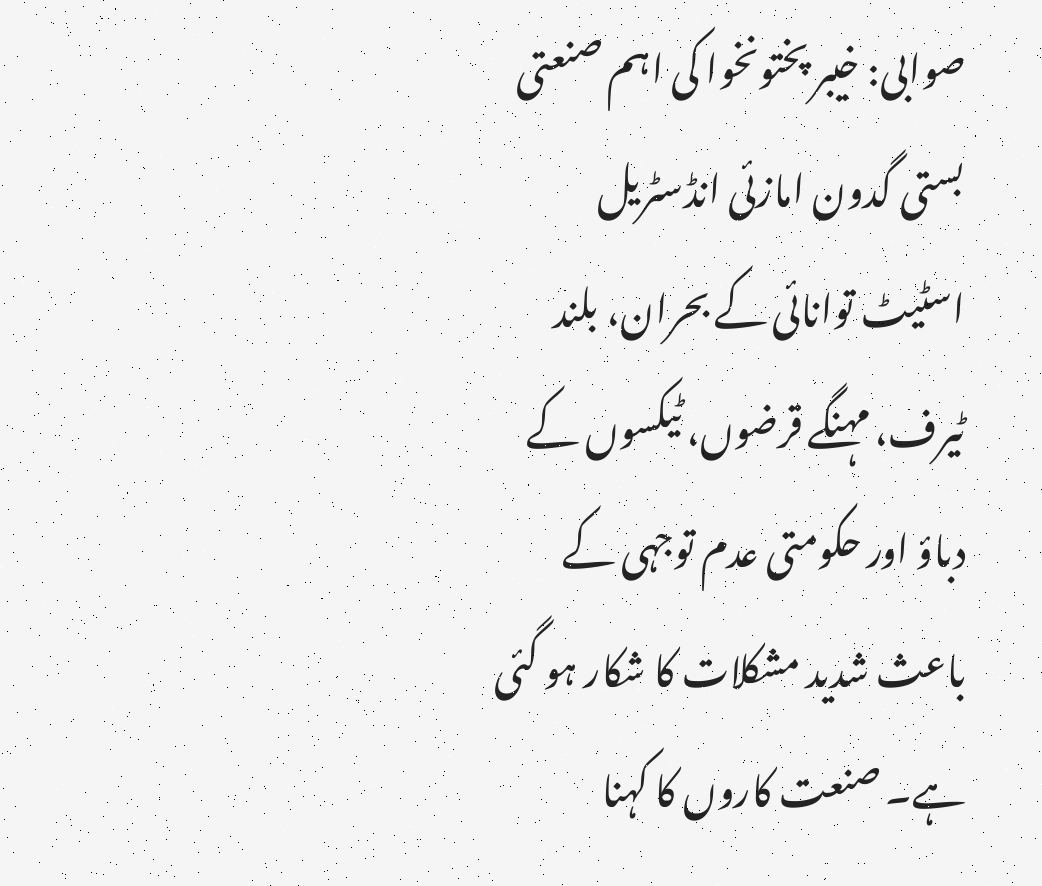صوابی: خیبر پختونخوا کی اہم صنعتی بستی گدون امازئی انڈسٹریل اسٹیٹ توانائی کے بحران، بلند ٹیرف، مہنگے قرضوں، ٹیکسوں کے دباؤ اور حکومتی عدم توجہی کے باعث شدید مشکلات کا شکار ہو گئی ہے۔ صنعت کاروں کا کہنا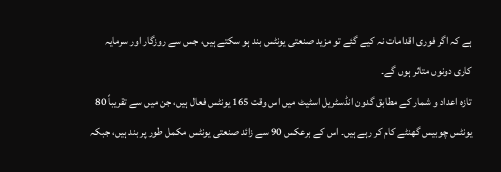ہے کہ اگر فوری اقدامات نہ کیے گئے تو مزید صنعتی یونٹس بند ہو سکتے ہیں، جس سے روزگار اور سرمایہ کاری دونوں متاثر ہوں گے۔
تازہ اعداد و شمار کے مطابق گدون انڈسٹریل اسٹیٹ میں اس وقت 165 یونٹس فعال ہیں، جن میں سے تقریباً 80 یونٹس چوبیس گھنٹے کام کر رہے ہیں۔ اس کے برعکس 90 سے زائد صنعتی یونٹس مکمل طور پر بند ہیں، جبکہ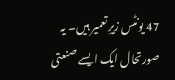47 یونٹس زیرِ تعمیر ہیں۔ یہ صورتحال ایک ایسے صنعتی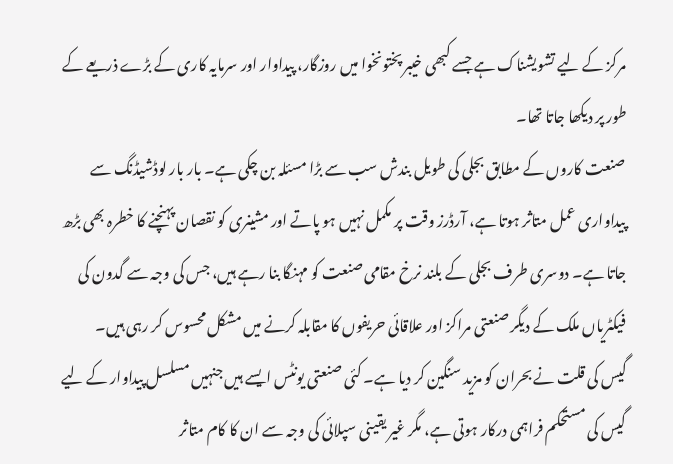مرکز کے لیے تشویشناک ہے جسے کبھی خیبر پختونخوا میں روزگار، پیداوار اور سرمایہ کاری کے بڑے ذریعے کے طور پر دیکھا جاتا تھا۔
صنعت کاروں کے مطابق بجلی کی طویل بندش سب سے بڑا مسئلہ بن چکی ہے۔ بار بار لوڈشیڈنگ سے پیداواری عمل متاثر ہوتا ہے، آرڈرز وقت پر مکمل نہیں ہو پاتے اور مشینری کو نقصان پہنچنے کا خطرہ بھی بڑھ جاتا ہے۔ دوسری طرف بجلی کے بلند نرخ مقامی صنعت کو مہنگا بنا رہے ہیں، جس کی وجہ سے گدون کی فیکٹریاں ملک کے دیگر صنعتی مراکز اور علاقائی حریفوں کا مقابلہ کرنے میں مشکل محسوس کر رہی ہیں۔
گیس کی قلت نے بحران کو مزید سنگین کر دیا ہے۔ کئی صنعتی یونٹس ایسے ہیں جنہیں مسلسل پیداوار کے لیے گیس کی مستحکم فراہمی درکار ہوتی ہے، مگر غیر یقینی سپلائی کی وجہ سے ان کا کام متاثر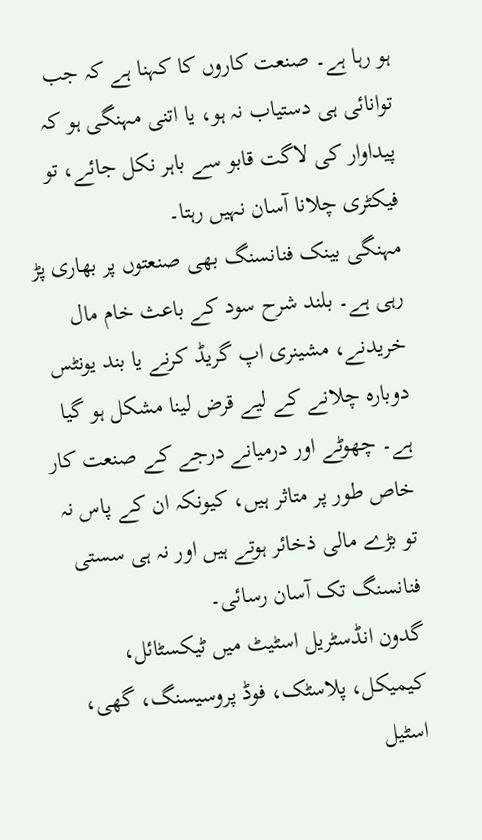ہو رہا ہے۔ صنعت کاروں کا کہنا ہے کہ جب توانائی ہی دستیاب نہ ہو، یا اتنی مہنگی ہو کہ پیداوار کی لاگت قابو سے باہر نکل جائے، تو فیکٹری چلانا آسان نہیں رہتا۔
مہنگی بینک فنانسنگ بھی صنعتوں پر بھاری پڑ رہی ہے۔ بلند شرح سود کے باعث خام مال خریدنے، مشینری اپ گریڈ کرنے یا بند یونٹس دوبارہ چلانے کے لیے قرض لینا مشکل ہو گیا ہے۔ چھوٹے اور درمیانے درجے کے صنعت کار خاص طور پر متاثر ہیں، کیونکہ ان کے پاس نہ تو بڑے مالی ذخائر ہوتے ہیں اور نہ ہی سستی فنانسنگ تک آسان رسائی۔
گدون انڈسٹریل اسٹیٹ میں ٹیکسٹائل، کیمیکل، پلاسٹک، فوڈ پروسیسنگ، گھی، اسٹیل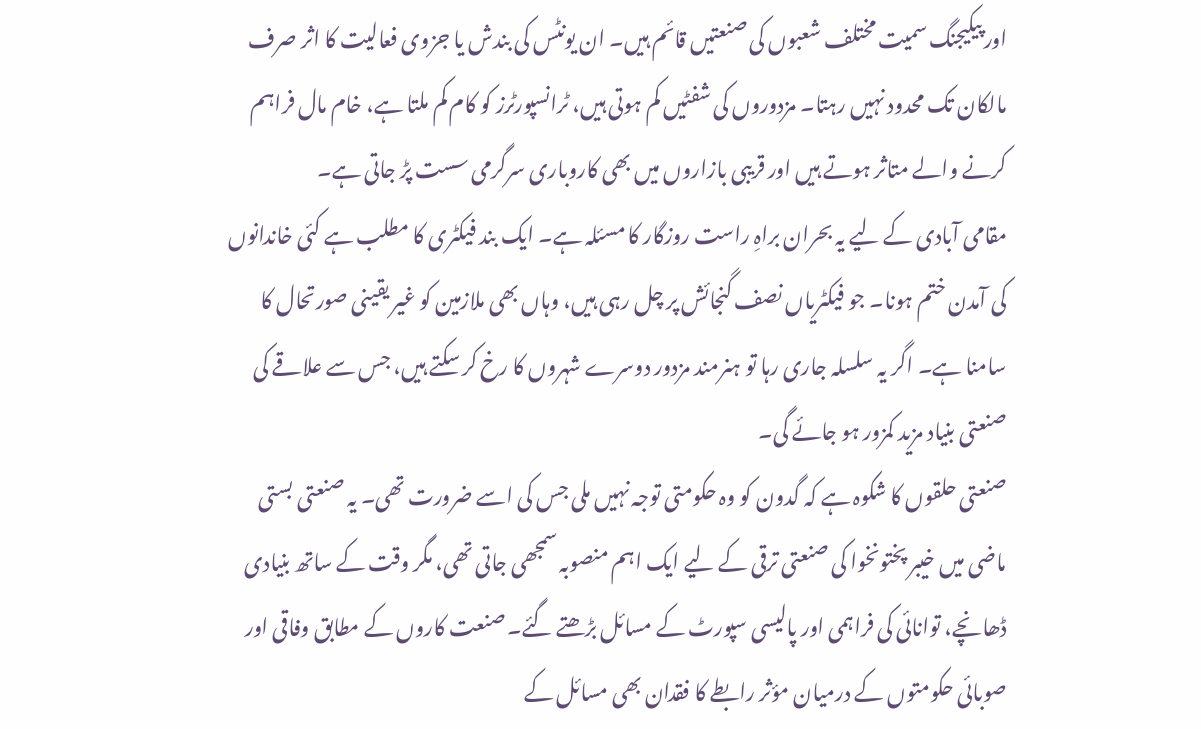اور پیکیجنگ سمیت مختلف شعبوں کی صنعتیں قائم ہیں۔ ان یونٹس کی بندش یا جزوی فعالیت کا اثر صرف مالکان تک محدود نہیں رہتا۔ مزدوروں کی شفٹیں کم ہوتی ہیں، ٹرانسپورٹرز کو کام کم ملتا ہے، خام مال فراہم کرنے والے متاثر ہوتے ہیں اور قریبی بازاروں میں بھی کاروباری سرگرمی سست پڑ جاتی ہے۔
مقامی آبادی کے لیے یہ بحران براہِ راست روزگار کا مسئلہ ہے۔ ایک بند فیکٹری کا مطلب ہے کئی خاندانوں کی آمدن ختم ہونا۔ جو فیکٹریاں نصف گنجائش پر چل رہی ہیں، وہاں بھی ملازمین کو غیر یقینی صورتحال کا سامنا ہے۔ اگر یہ سلسلہ جاری رہا تو ہنرمند مزدور دوسرے شہروں کا رخ کر سکتے ہیں، جس سے علاقے کی صنعتی بنیاد مزید کمزور ہو جائے گی۔
صنعتی حلقوں کا شکوہ ہے کہ گدون کو وہ حکومتی توجہ نہیں ملی جس کی اسے ضرورت تھی۔ یہ صنعتی بستی ماضی میں خیبر پختونخوا کی صنعتی ترقی کے لیے ایک اہم منصوبہ سمجھی جاتی تھی، مگر وقت کے ساتھ بنیادی ڈھانچے، توانائی کی فراہمی اور پالیسی سپورٹ کے مسائل بڑھتے گئے۔ صنعت کاروں کے مطابق وفاقی اور صوبائی حکومتوں کے درمیان مؤثر رابطے کا فقدان بھی مسائل کے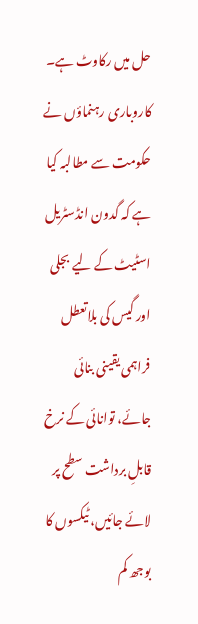حل میں رکاوٹ ہے۔
کاروباری رہنماؤں نے حکومت سے مطالبہ کیا ہے کہ گدون انڈسٹریل اسٹیٹ کے لیے بجلی اور گیس کی بلاتعطل فراہمی یقینی بنائی جائے، توانائی کے نرخ قابلِ برداشت سطح پر لائے جائیں، ٹیکسوں کا بوجھ کم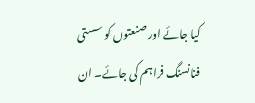کیا جائے اور صنعتوں کو سستی فنانسنگ فراہم کی جائے۔ ان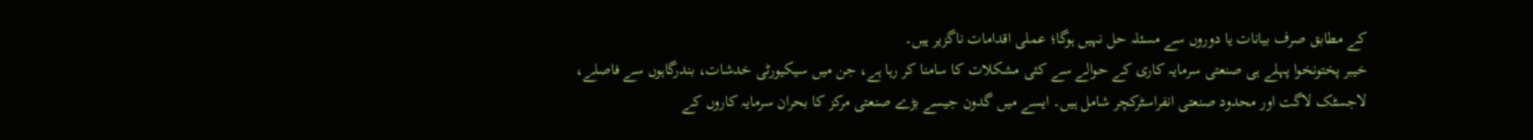کے مطابق صرف بیانات یا دوروں سے مسئلہ حل نہیں ہوگا؛ عملی اقدامات ناگزیر ہیں۔
خیبر پختونخوا پہلے ہی صنعتی سرمایہ کاری کے حوالے سے کئی مشکلات کا سامنا کر رہا ہے، جن میں سیکیورٹی خدشات، بندرگاہوں سے فاصلے، لاجسٹک لاگت اور محدود صنعتی انفراسٹرکچر شامل ہیں۔ ایسے میں گدون جیسے بڑے صنعتی مرکز کا بحران سرمایہ کاروں کے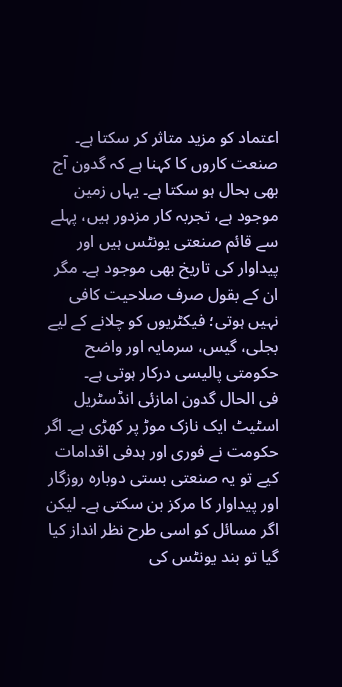اعتماد کو مزید متاثر کر سکتا ہے۔
صنعت کاروں کا کہنا ہے کہ گدون آج بھی بحال ہو سکتا ہے۔ یہاں زمین موجود ہے، تجربہ کار مزدور ہیں، پہلے سے قائم صنعتی یونٹس ہیں اور پیداوار کی تاریخ بھی موجود ہے۔ مگر ان کے بقول صرف صلاحیت کافی نہیں ہوتی؛ فیکٹریوں کو چلانے کے لیے بجلی، گیس، سرمایہ اور واضح حکومتی پالیسی درکار ہوتی ہے۔
فی الحال گدون امازئی انڈسٹریل اسٹیٹ ایک نازک موڑ پر کھڑی ہے۔ اگر حکومت نے فوری اور ہدفی اقدامات کیے تو یہ صنعتی بستی دوبارہ روزگار اور پیداوار کا مرکز بن سکتی ہے۔ لیکن اگر مسائل کو اسی طرح نظر انداز کیا گیا تو بند یونٹس کی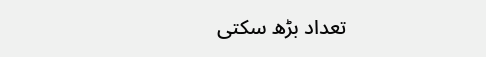تعداد بڑھ سکتی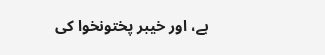ہے، اور خیبر پختونخوا کی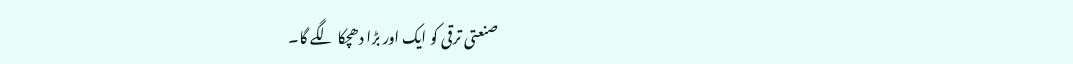صنعتی ترقی کو ایک اور بڑا دھچکا لگے گا۔